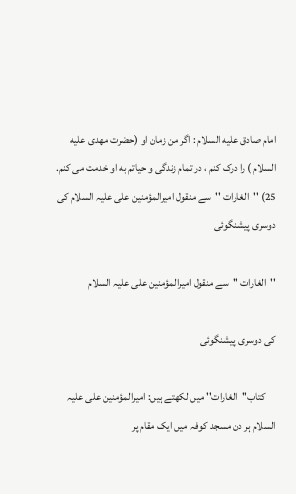امام صادق علیه السلام : اگر من زمان او (حضرت مهدی علیه السلام ) را درک کنم ، در تمام زندگی و حیاتم به او خدمت می کنم.
25) ''الغارات ''سے منقول امیرالمؤمنین علی علیہ السلام کی دوسری پیشنگوئی

''الغارات ''سے منقول امیرالمؤمنین علی علیہ السلام

کی دوسری پیشنگوئی

     کتاب''الغارات'' میں لکھتے ہیں: امیرالمؤمنین علی علیہ السلام ہر دن مسجد کوفہ میں ایک مقام پر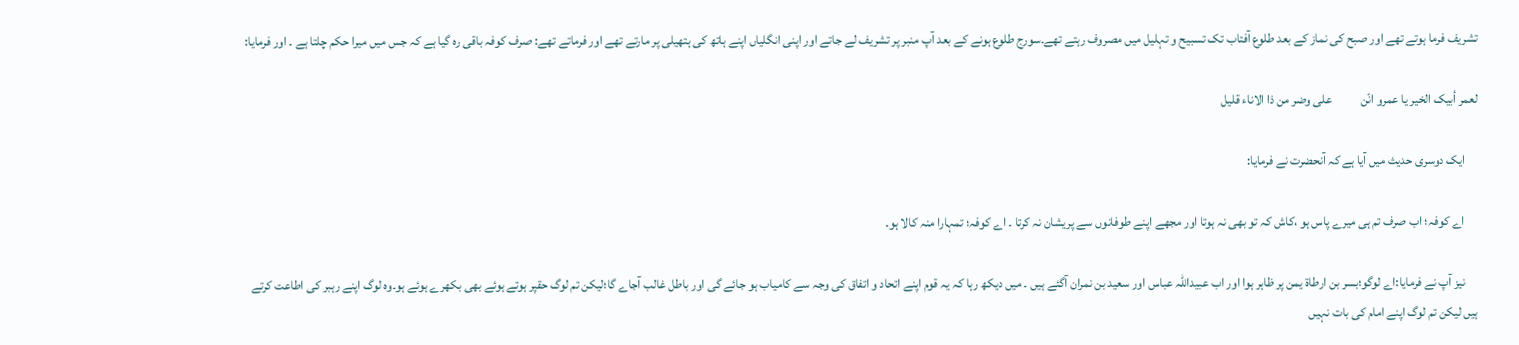تشریف فرما ہوتے تھے اور صبح کی نماز کے بعد طلوع آفتاب تک تسبیح و تہلیل میں مصروف رہتے تھے۔سورج طلوع ہونے کے بعد آپ منبر پر تشریف لے جاتے اور اپنی انگلیاں اپنے ہاتھ کی ہتھیلی پر مارتے تھے اور فرماتے تھے: صرف کوفہ باقی رہ گیا ہے کہ جس میں میرا حکم چلتا ہے ۔ اور فرمایا:

لعمر أبیک الخیر یا عمرو انّن           علی وضر من ذا الاناء قلیل

     ایک دوسری حدیث میں آیا ہے کہ آنحضرت نے فرمایا:

     اے کوفہ؛ اب صرف تم ہی میرے پاس ہو ،کاش کہ تو بھی نہ ہوتا اور مجھے اپنے طوفانوں سے پریشان نہ کرتا ۔ اے کوفہ؛ تمہارا منہ کالا ہو۔

     نیز آپ نے فرمایا:اے لوگو؛بسر بن ارطاة یمن پر ظاہر ہوا اور اب عبیداللہ عباس اور سعید بن نمران آگئے ہیں ۔ میں دیکھ رہا کہ یہ قوم اپنے اتحاد و اتفاق کی وجہ سے کامیاب ہو جائے گی اور باطل غالب آجاے گا؛لیکن تم لوگ حقپر ہوتے ہوئے بھی بکھرے ہوئے ہو۔وہ لوگ اپنے رہبر کی اطاعت کرتے ہیں لیکن تم لوگ اپنے امام کی بات نہیں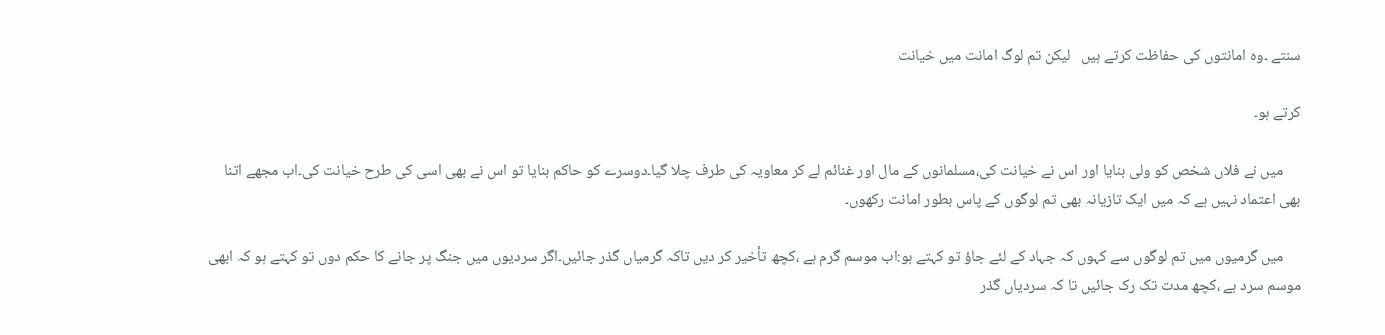سنتے ۔وہ امانتوں کی حفاظت کرتے ہیں   لیکن تم لوگ امانت میں خیانت

کرتے ہو۔

     میں نے فلاں شخص کو ولی بنایا اور اس نے خیانت کی،مسلمانوں کے مال اور غنائم لے کر معاویہ کی طرف چلا گیا۔دوسرے کو حاکم بنایا تو اس نے بھی اسی کی طرح خیانت کی۔اب مجھے اتنا بھی اعتماد نہیں ہے کہ میں ایک تازیانہ بھی تم لوگوں کے پاس بطور امانت رکھوں۔

     میں گرمیوں میں تم لوگوں سے کہوں کہ جہاد کے لئے جاؤ تو کہتے ہو:اب موسم گرم ہے ،کچھ تأخیر کر دیں تاکہ گرمیاں گذر جائیں۔اگر سردیوں میں جنگ پر جانے کا حکم دوں تو کہتے ہو کہ ابھی موسم سرد ہے ،کچھ مدت تک رک جائیں تا کہ سردیاں گذر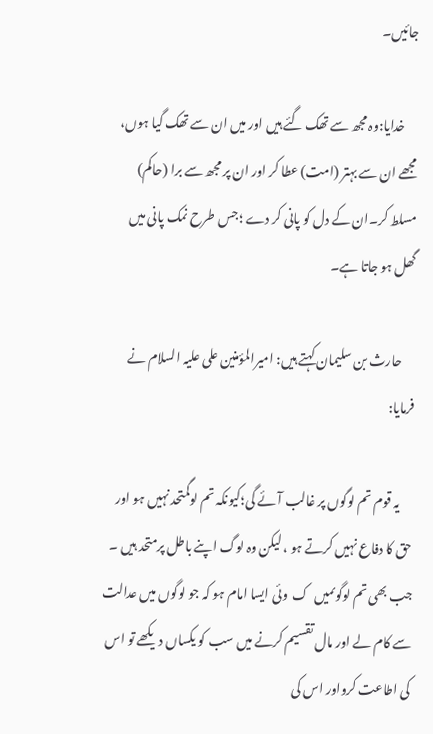جائیں۔

     خدایا:وہ مجھ سے تھک گئے ہیں اور میں ان سے تھک گیا ہوں، مجھے ان سے بہتر (امت) عطا کر اور ان پر مجھ سے برا (حاکم) مسلط کر۔ان کے دل کو پانی کر دے ؛جس طرح نمک پانی میں گھل ہو جاتا ہے۔

     حارث بن سلیمان کہتے ہیں: امیرالمؤمنین علی علیہ السلام نے فرمایا:

     یہ قوم تم لوگوں پر غالب آ ئے گی؛کیونکہ تم لوگمتحد نہیں ہو اور حق کا دفاع نہیں کرتے ہو ، لیکن وہ لوگ اپنے باطل پرمتحد ہیں ۔ جب بھی تم لوگوںمیں  ک  وئی ایسا امام ہو کہ جو لوگوں میں عدالت سے کام لے اور مال تقسیم کرنے میں سب کو یکساں دیکھے تو اس کی اطاعت کرواور اس کی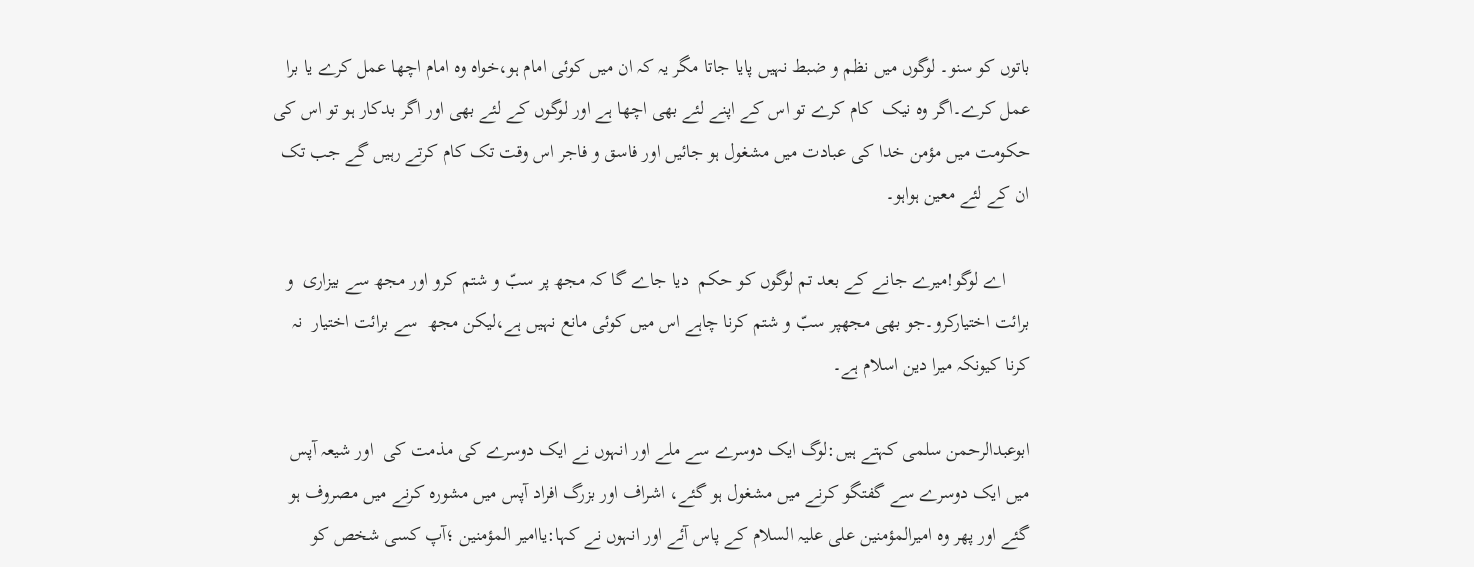باتوں کو سنو۔ لوگوں میں نظم و ضبط نہیں پایا جاتا مگر یہ کہ ان میں کوئی امام ہو،خواہ وہ امام اچھا عمل کرے یا برا عمل کرے۔اگر وہ نیک  کام کرے تو اس کے اپنے لئے بھی اچھا ہے اور لوگوں کے لئے بھی اور اگر بدکار ہو تو اس کی حکومت میں مؤمن خدا کی عبادت میں مشغول ہو جائیں اور فاسق و فاجر اس وقت تک کام کرتے رہیں گے جب تک ان کے لئے معین ہواہو۔

     اے لوگو!میرے جانے کے بعد تم لوگوں کو حکم  دیا جاے گا کہ مجھ پر سبّ و شتم کرو اور مجھ سے بیزاری  و برائت اختیارکرو۔جو بھی مجھپر سبّ و شتم کرنا چاہے اس میں کوئی مانع نہیں ہے،لیکن مجھ  سے برائت اختیار  نہ کرنا کیونکہ میرا دین اسلام ہے۔

ابوعبدالرحمن سلمی کہتے ہیں:لوگ ایک دوسرے سے ملے اور انہوں نے ایک دوسرے کی مذمت کی  اور شیعہ آپس میں ایک دوسرے سے گفتگو کرنے میں مشغول ہو گئے، اشراف اور بزرگ افراد آپس میں مشورہ کرنے میں مصروف ہو گئے اور پھر وہ امیرالمؤمنین علی علیہ السلام کے پاس آئے اور انہوں نے کہا:یاامیر المؤمنین ؛آپ کسی شخص کو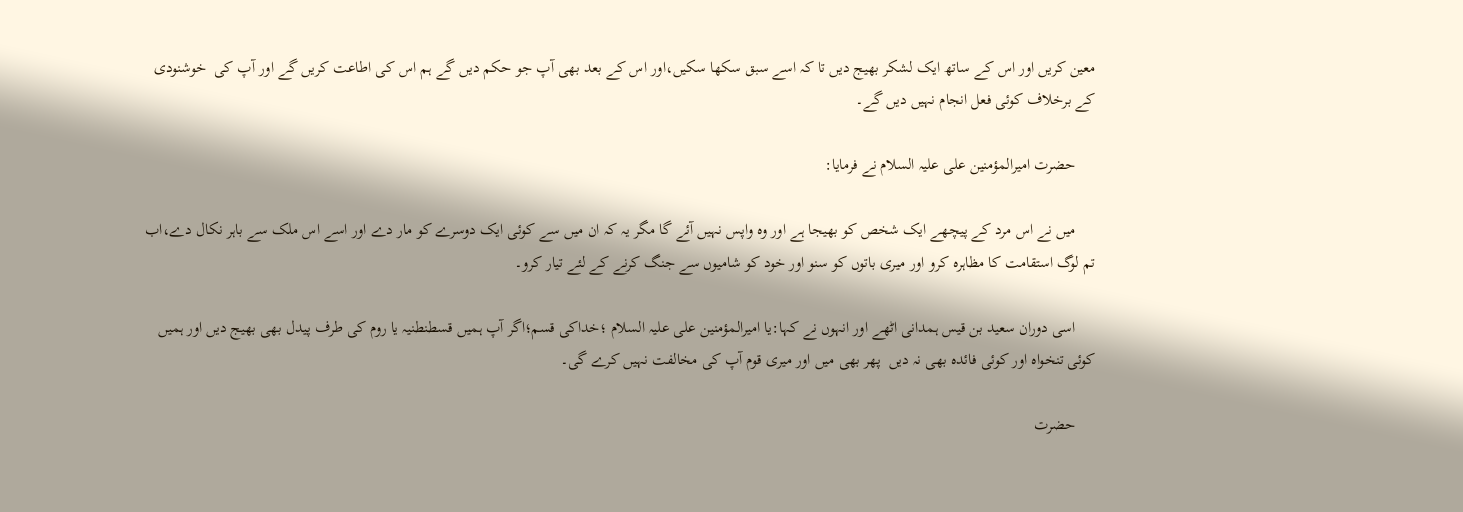معین کریں اور اس کے ساتھ ایک لشکر بھیج دیں تا کہ اسے سبق سکھا سکیں،اور اس کے بعد بھی آپ جو حکم دیں گے ہم اس کی اطاعت کریں گے اور آپ کی  خوشنودی کے برخلاف کوئی فعل انجام نہیں دیں گے۔

     حضرت امیرالمؤمنین علی علیہ السلام نے فرمایا:

     میں نے اس مرد کے پیچھے ایک شخص کو بھیجا ہے اور وہ واپس نہیں آئے گا مگر یہ کہ ان میں سے کوئی ایک دوسرے کو مار دے اور اسے اس ملک سے باہر نکال دے،اب تم لوگ استقامت کا مظاہرہ کرو اور میری باتوں کو سنو اور خود کو شامیوں سے جنگ کرنے کے لئے تیار کرو۔

     اسی دوران سعید بن قیس ہمدانی اٹھے اور انہوں نے کہا:یا امیرالمؤمنین علی علیہ السلام ؛خداکی قسم؛اگر آپ ہمیں قسطنطنیہ یا روم کی طرف پیدل بھی بھیج دیں اور ہمیں کوئی تنخواہ اور کوئی فائدہ بھی نہ دیں  پھر بھی میں اور میری قوم آپ کی مخالفت نہیں کرے گی۔

     حضرت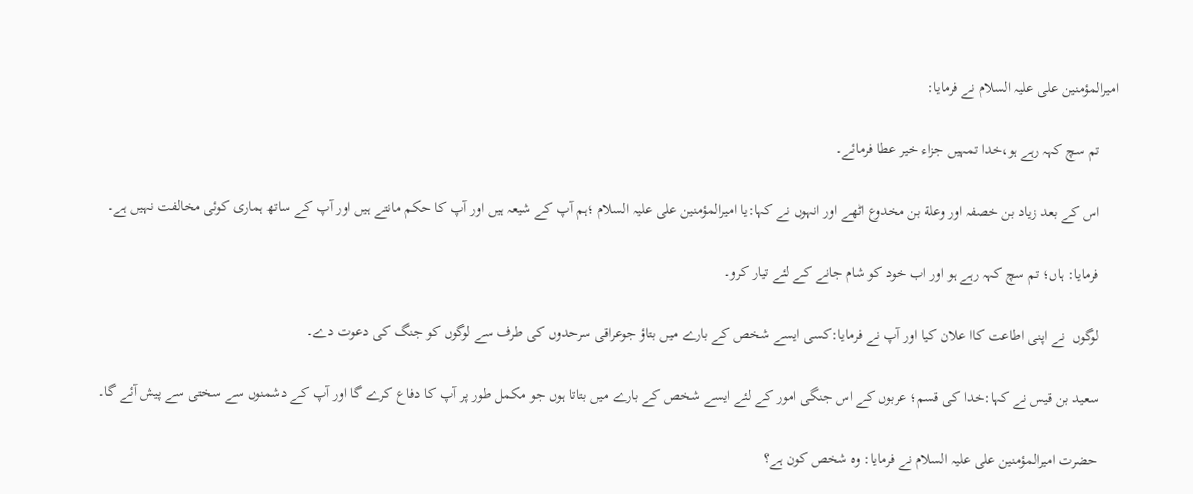امیرالمؤمنین علی علیہ السلام نے فرمایا:

     تم سچ کہہ رہے ہو،خدا تمہیں جزاء خیر عطا فرمائے۔

     اس کے بعد زیاد بن خصفہ اور وعلة بن مخدوع اٹھے اور انہوں نے کہا:یا امیرالمؤمنین علی علیہ السلام ؛ہم آپ کے شیعہ ہیں اور آپ کا حکم مانتے ہیں اور آپ کے ساتھ ہماری کوئی مخالفت نہیں ہے۔

     فرمایا: ہاں؛ تم سچ کہہ رہے ہو اور اب خود کو شام جانے کے لئے تیار کرو۔

     لوگوں  نے اپنی اطاعت کاا علان کیا اور آپ نے فرمایا:کسی ایسے شخص کے بارے میں بتاؤ جوعراقی سرحدوں کی طرف سے لوگوں کو جنگ کی دعوت دے۔

     سعید بن قیس نے کہا:خدا کی قسم؛ عربوں کے اس جنگی امور کے لئے ایسے شخص کے بارے میں بتاتا ہوں جو مکمل طور پر آپ کا دفاع کرے گا اور آپ کے دشمنوں سے سختی سے پیش آئے گا۔

     حضرت امیرالمؤمنین علی علیہ السلام نے فرمایا: وہ شخص کون ہے؟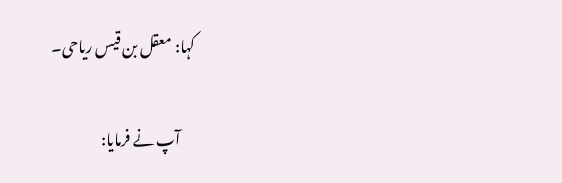کہا: معقل بن قیس ریاحی۔

     آپ نے فرمایا: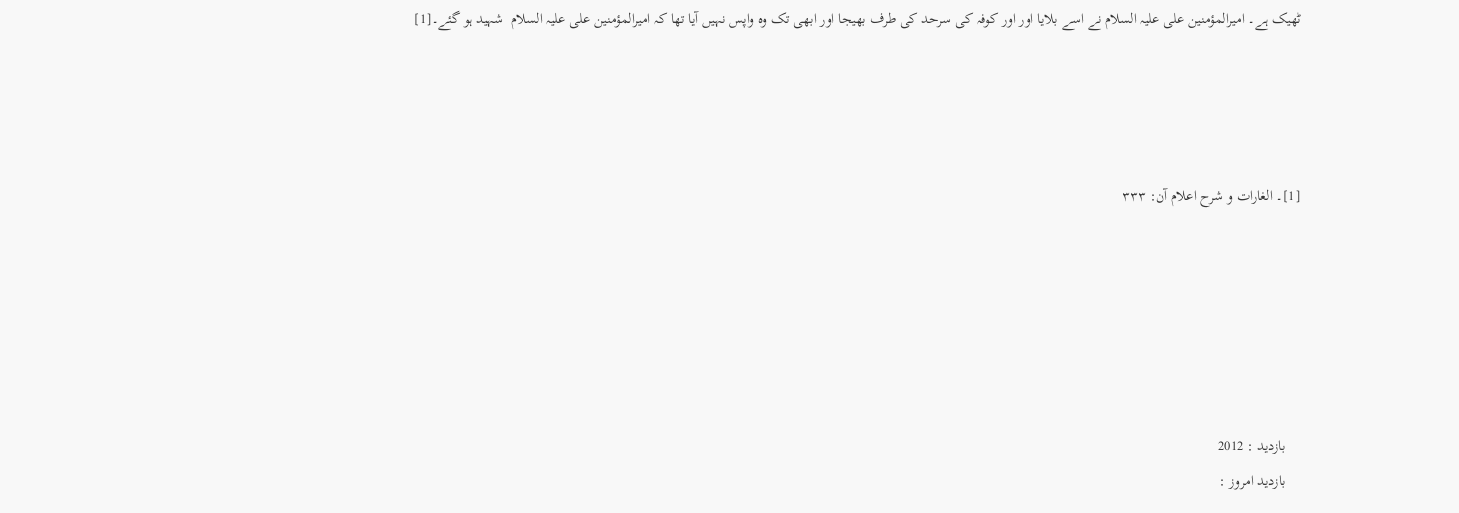ٹھیک ہے۔ امیرالمؤمنین علی علیہ السلام نے اسے بلایا اور اور کوفہ کی سرحد کی طرف بھیجا اور ابھی تک وہ واپس نہیں آیا تھا کہ امیرالمؤمنین علی علیہ السلام  شہید ہو گئے۔[1]




[1]۔ الغارات و شرح اعلام آن: ٣٣٣






    بازدید : 2012
    بازديد امروز :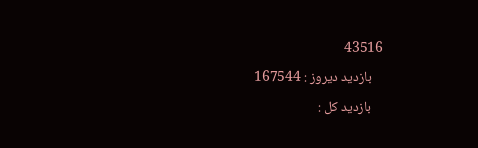43516
    بازديد ديروز : 167544
    بازديد کل :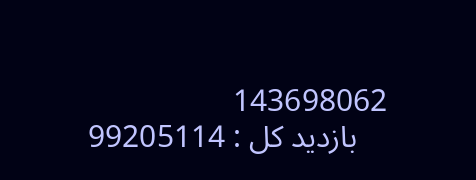143698062
    بازديد کل : 99205114